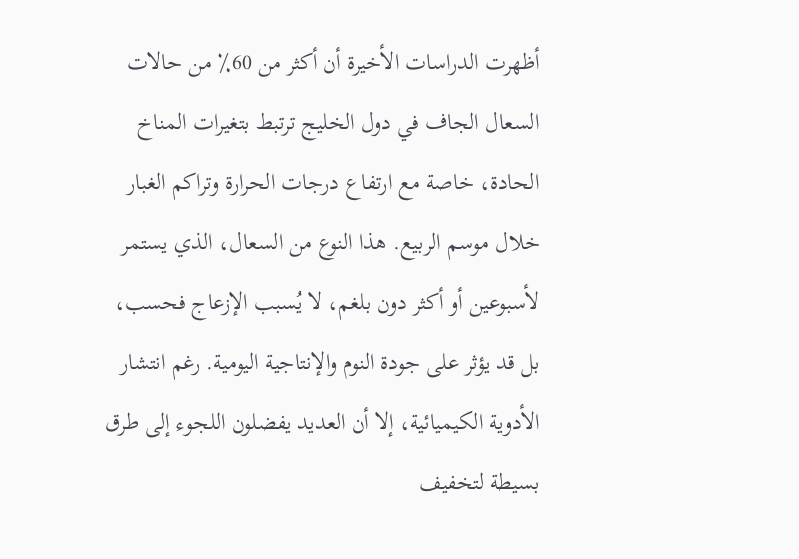أظهرت الدراسات الأخيرة أن أكثر من 60٪ من حالات السعال الجاف في دول الخليج ترتبط بتغيرات المناخ الحادة، خاصة مع ارتفاع درجات الحرارة وتراكم الغبار خلال موسم الربيع. هذا النوع من السعال، الذي يستمر لأسبوعين أو أكثر دون بلغم، لا يُسبب الإزعاج فحسب، بل قد يؤثر على جودة النوم والإنتاجية اليومية. رغم انتشار الأدوية الكيميائية، إلا أن العديد يفضلون اللجوء إلى طرق بسيطة لتخفيف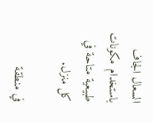السعال الجاف باستخدام مكونات طبيعية متاحة في كل منزل.

في منطقة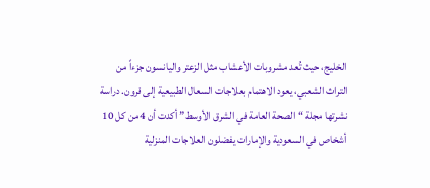الخليج، حيث تُعد مشروبات الأعشاب مثل الزعتر واليانسون جزءاً من التراث الشعبي، يعود الاهتمام بعلاجات السعال الطبيعية إلى قرون. دراسة نشرتها مجلة “الصحة العامة في الشرق الأوسط” أكدت أن 4 من كل 10 أشخاص في السعودية والإمارات يفضلون العلاجات المنزلية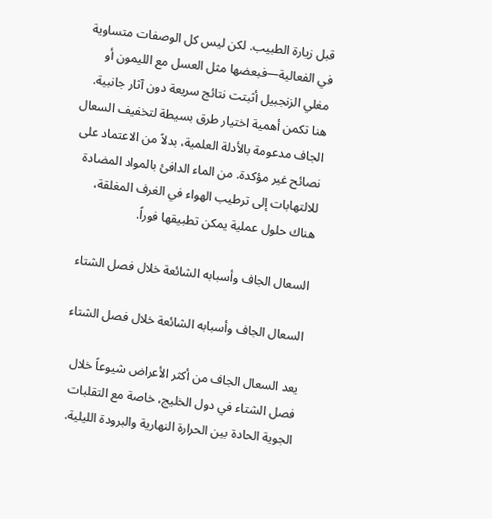قبل زيارة الطبيب. لكن ليس كل الوصفات متساوية في الفعالية—فبعضها مثل العسل مع الليمون أو مغلي الزنجبيل أثبتت نتائج سريعة دون آثار جانبية. هنا تكمن أهمية اختيار طرق بسيطة لتخفيف السعال الجاف مدعومة بالأدلة العلمية، بدلاً من الاعتماد على نصائح غير مؤكدة. من الماء الدافئ بالمواد المضادة للالتهابات إلى ترطيب الهواء في الغرف المغلقة، هناك حلول عملية يمكن تطبيقها فوراً.

السعال الجاف وأسبابه الشائعة خلال فصل الشتاء

السعال الجاف وأسبابه الشائعة خلال فصل الشتاء

يعد السعال الجاف من أكثر الأعراض شيوعاً خلال فصل الشتاء في دول الخليج، خاصة مع التقلبات الجوية الحادة بين الحرارة النهارية والبرودة الليلية.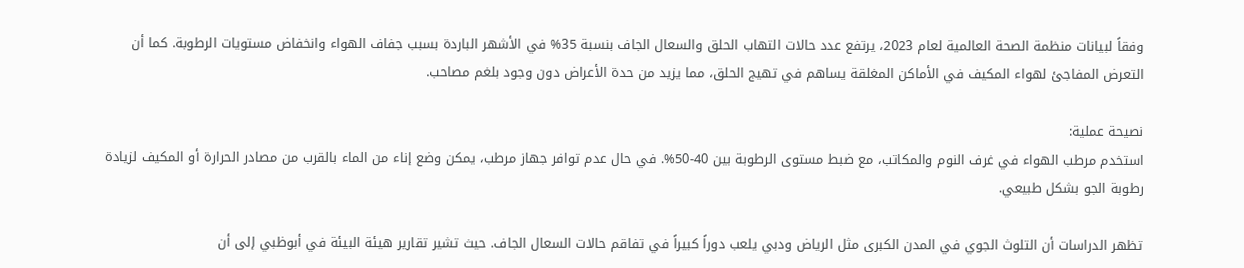وفقاً لبيانات منظمة الصحة العالمية لعام 2023، يرتفع عدد حالات التهاب الحلق والسعال الجاف بنسبة 35% في الأشهر الباردة بسبب جفاف الهواء وانخفاض مستويات الرطوبة. كما أن التعرض المفاجئ لهواء المكيف في الأماكن المغلقة يساهم في تهيج الحلق، مما يزيد من حدة الأعراض دون وجود بلغم مصاحب.

نصيحة عملية:
استخدم مرطب الهواء في غرف النوم والمكاتب، مع ضبط مستوى الرطوبة بين 40-50%. في حال عدم توافر جهاز مرطب، يمكن وضع إناء من الماء بالقرب من مصادر الحرارة أو المكيف لزيادة رطوبة الجو بشكل طبيعي.

تظهر الدراسات أن التلوث الجوي في المدن الكبرى مثل الرياض ودبي يلعب دوراً كبيراً في تفاقم حالات السعال الجاف. حيث تشير تقارير هيئة البيئة في أبوظبي إلى أن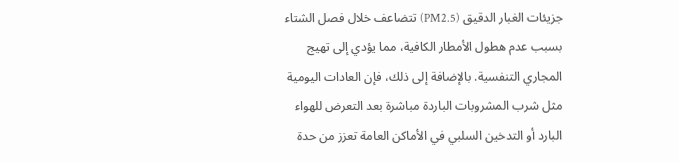جزيئات الغبار الدقيق (PM2.5) تتضاعف خلال فصل الشتاء بسبب عدم هطول الأمطار الكافية، مما يؤدي إلى تهيج المجاري التنفسية. بالإضافة إلى ذلك، فإن العادات اليومية مثل شرب المشروبات الباردة مباشرة بعد التعرض للهواء البارد أو التدخين السلبي في الأماكن العامة تعزز من حدة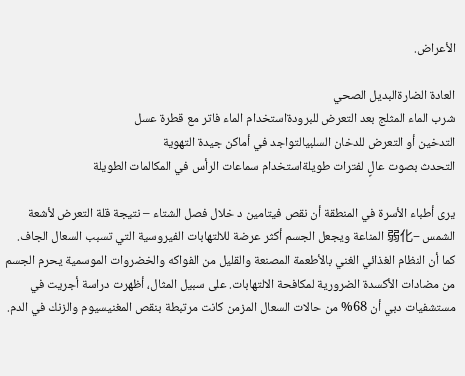الأعراض.

العادة الضارةالبديل الصحي
شرب الماء المثلج بعد التعرض للبرودةاستخدام الماء فاتر مع قطرة عسل
التدخين أو التعرض للدخان السلبيالتواجد في أماكن جيدة التهوية
التحدث بصوت عالٍ لفترات طويلةاستخدام سماعات الرأس في المكالمات الطويلة

يرى أطباء الأسرة في المنطقة أن نقص فيتامين د خلال فصل الشتاء – نتيجة قلة التعرض لأشعة الشمس –弱化 المناعة ويجعل الجسم أكثر عرضة للالتهابات الفيروسية التي تسبب السعال الجاف. كما أن النظام الغذائي الغني بالأطعمة المصنعة والقليل من الفواكه والخضروات الموسمية يحرم الجسم من مضادات الأكسدة الضرورية لمكافحة الالتهابات. على سبيل المثال، أظهرت دراسة أجريت في مستشفيات دبي أن 68% من حالات السعال المزمن كانت مرتبطة بنقص المغنيسيوم والزنك في الدم.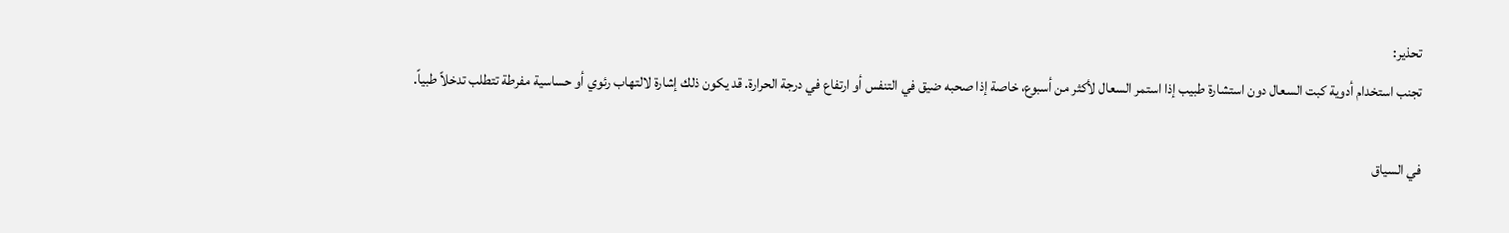تحذير:
تجنب استخدام أدوية كبت السعال دون استشارة طبيب إذا استمر السعال لأكثر من أسبوع، خاصة إذا صحبه ضيق في التنفس أو ارتفاع في درجة الحرارة. قد يكون ذلك إشارة لالتهاب رئوي أو حساسية مفرطة تتطلب تدخلاً طبياً.

في السياق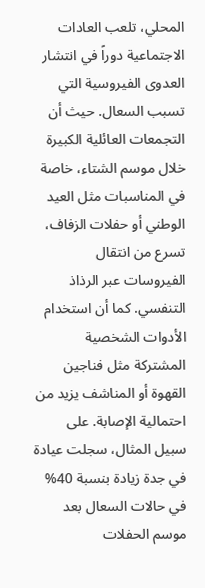المحلي، تلعب العادات الاجتماعية دوراً في انتشار العدوى الفيروسية التي تسبب السعال. حيث أن التجمعات العائلية الكبيرة خلال موسم الشتاء، خاصة في المناسبات مثل العيد الوطني أو حفلات الزفاف، تسرع من انتقال الفيروسات عبر الرذاذ التنفسي. كما أن استخدام الأدوات الشخصية المشتركة مثل فناجين القهوة أو المناشف يزيد من احتمالية الإصابة. على سبيل المثال، سجلت عيادة في جدة زيادة بنسبة 40% في حالات السعال بعد موسم الحفلات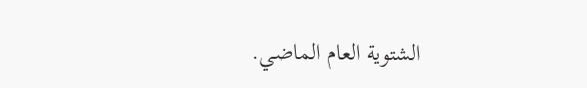الشتوية العام الماضي.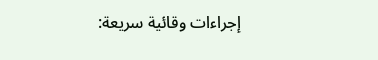إجراءات وقائية سريعة: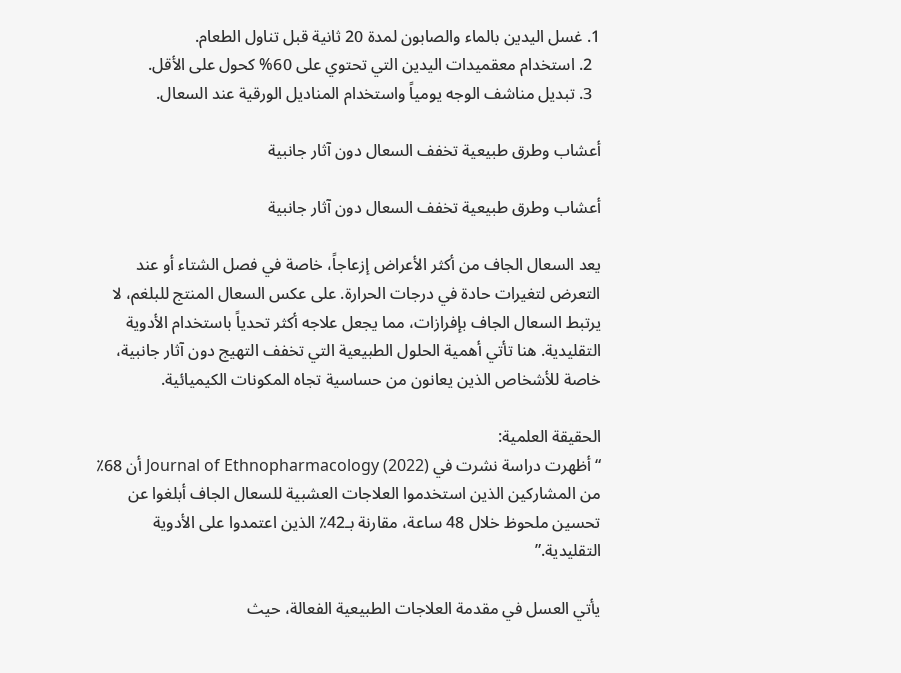1. غسل اليدين بالماء والصابون لمدة 20 ثانية قبل تناول الطعام.
  2. استخدام معقميدات اليدين التي تحتوي على 60% كحول على الأقل.
  3. تبديل مناشف الوجه يومياً واستخدام المناديل الورقية عند السعال.

أعشاب وطرق طبيعية تخفف السعال دون آثار جانبية

أعشاب وطرق طبيعية تخفف السعال دون آثار جانبية

يعد السعال الجاف من أكثر الأعراض إزعاجاً، خاصة في فصل الشتاء أو عند التعرض لتغيرات حادة في درجات الحرارة. على عكس السعال المنتج للبلغم، لا يرتبط السعال الجاف بإفرازات، مما يجعل علاجه أكثر تحدياً باستخدام الأدوية التقليدية. هنا تأتي أهمية الحلول الطبيعية التي تخفف التهيج دون آثار جانبية، خاصة للأشخاص الذين يعانون من حساسية تجاه المكونات الكيميائية.

الحقيقة العلمية:
“أظهرت دراسة نشرت في Journal of Ethnopharmacology (2022) أن 68٪ من المشاركين الذين استخدموا العلاجات العشبية للسعال الجاف أبلغوا عن تحسين ملحوظ خلال 48 ساعة، مقارنة بـ42٪ الذين اعتمدوا على الأدوية التقليدية.”

يأتي العسل في مقدمة العلاجات الطبيعية الفعالة، حيث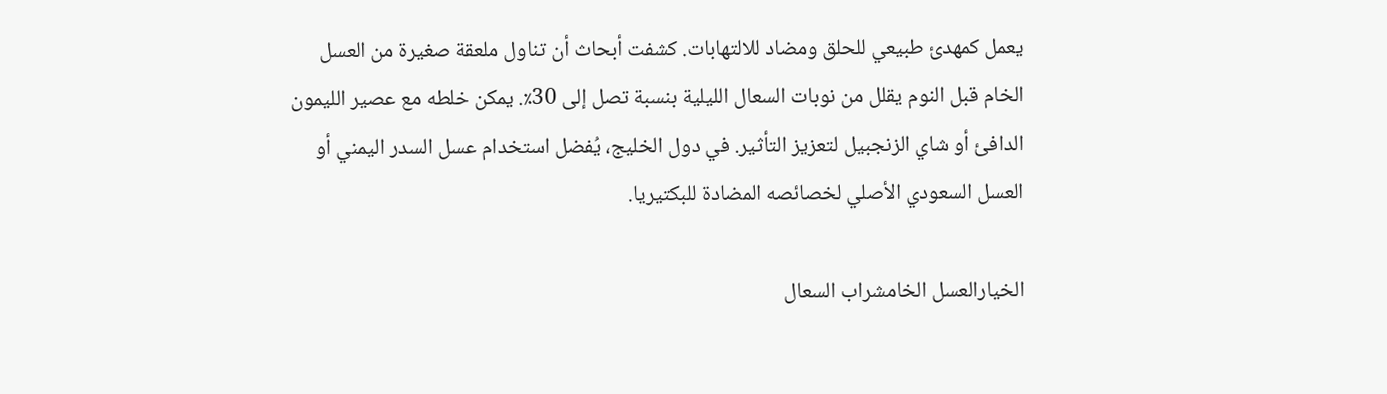يعمل كمهدئ طبيعي للحلق ومضاد للالتهابات. كشفت أبحاث أن تناول ملعقة صغيرة من العسل الخام قبل النوم يقلل من نوبات السعال الليلية بنسبة تصل إلى 30٪. يمكن خلطه مع عصير الليمون الدافئ أو شاي الزنجبيل لتعزيز التأثير. في دول الخليج، يُفضل استخدام عسل السدر اليمني أو العسل السعودي الأصلي لخصائصه المضادة للبكتيريا.

الخيارالعسل الخامشراب السعال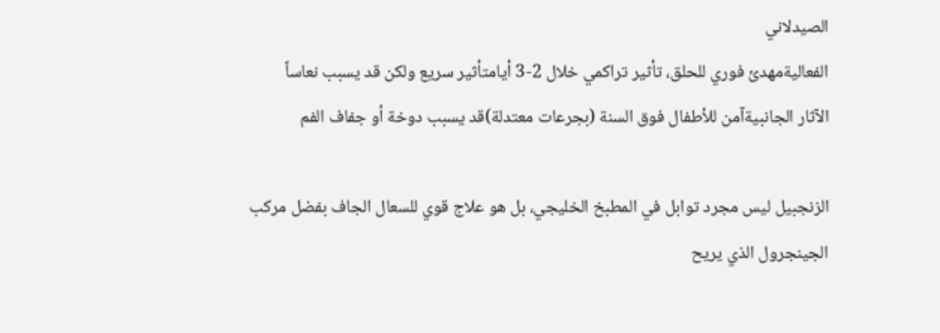الصيدلاني
الفعاليةمهدئ فوري للحلق، تأثير تراكمي خلال 2-3 أيامتأثير سريع ولكن قد يسبب نعاساً
الآثار الجانبيةآمن للأطفال فوق السنة (بجرعات معتدلة)قد يسبب دوخة أو جفاف الفم

الزنجبيل ليس مجرد توابل في المطبخ الخليجي، بل هو علاج قوي للسعال الجاف بفضل مركب الجينجرول الذي يريح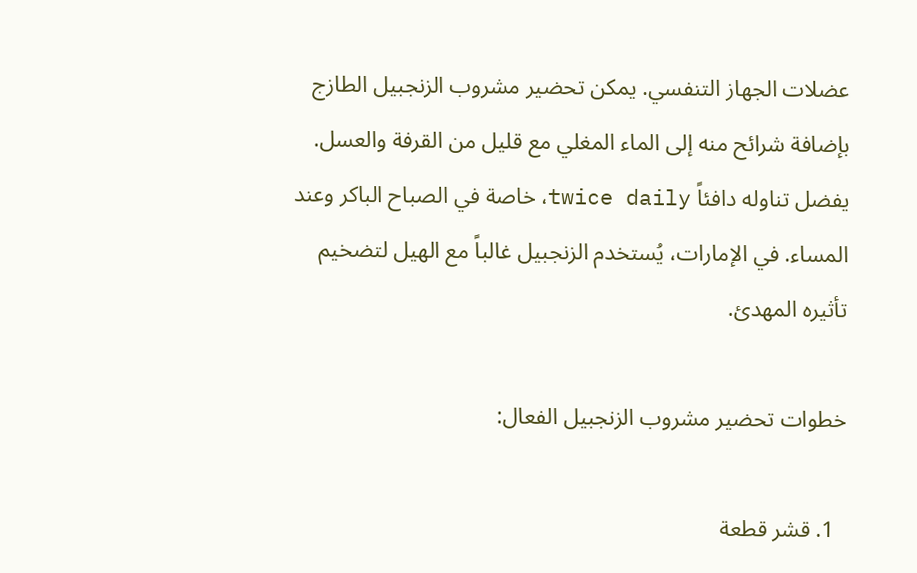عضلات الجهاز التنفسي. يمكن تحضير مشروب الزنجبيل الطازج بإضافة شرائح منه إلى الماء المغلي مع قليل من القرفة والعسل. يفضل تناوله دافئاً twice daily، خاصة في الصباح الباكر وعند المساء. في الإمارات، يُستخدم الزنجبيل غالباً مع الهيل لتضخيم تأثيره المهدئ.

خطوات تحضير مشروب الزنجبيل الفعال:

  1. قشر قطعة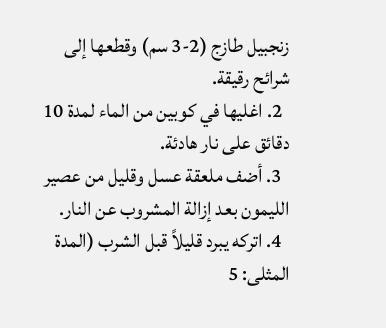زنجبيل طازج (2-3 سم) وقطعها إلى شرائح رقيقة.
  2. اغليها في كوبين من الماء لمدة 10 دقائق على نار هادئة.
  3. أضف ملعقة عسل وقليل من عصير الليمون بعد إزالة المشروب عن النار.
  4. اتركه يبرد قليلاً قبل الشرب (المدة المثلى: 5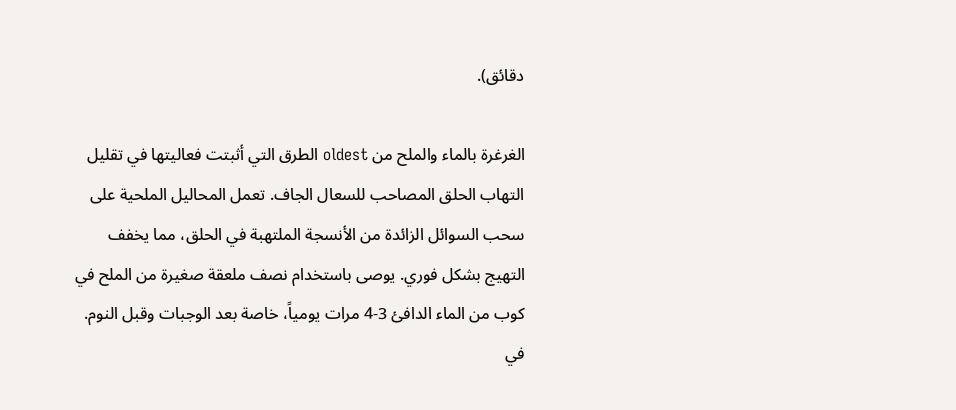دقائق).

الغرغرة بالماء والملح من oldest الطرق التي أثبتت فعاليتها في تقليل التهاب الحلق المصاحب للسعال الجاف. تعمل المحاليل الملحية على سحب السوائل الزائدة من الأنسجة الملتهبة في الحلق، مما يخفف التهيج بشكل فوري. يوصى باستخدام نصف ملعقة صغيرة من الملح في كوب من الماء الدافئ 3-4 مرات يومياً، خاصة بعد الوجبات وقبل النوم. في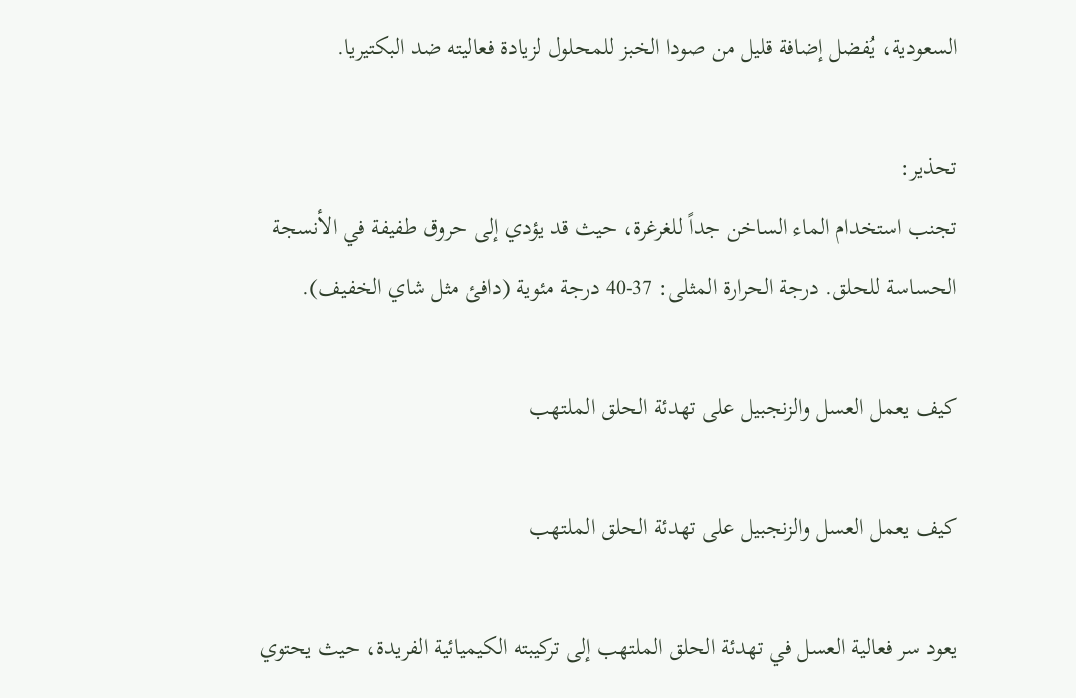السعودية، يُفضل إضافة قليل من صودا الخبز للمحلول لزيادة فعاليته ضد البكتيريا.

تحذير:
تجنب استخدام الماء الساخن جداً للغرغرة، حيث قد يؤدي إلى حروق طفيفة في الأنسجة الحساسة للحلق. درجة الحرارة المثلى: 37-40 درجة مئوية (دافئ مثل شاي الخفيف).

كيف يعمل العسل والزنجبيل على تهدئة الحلق الملتهب

كيف يعمل العسل والزنجبيل على تهدئة الحلق الملتهب

يعود سر فعالية العسل في تهدئة الحلق الملتهب إلى تركيبته الكيميائية الفريدة، حيث يحتوي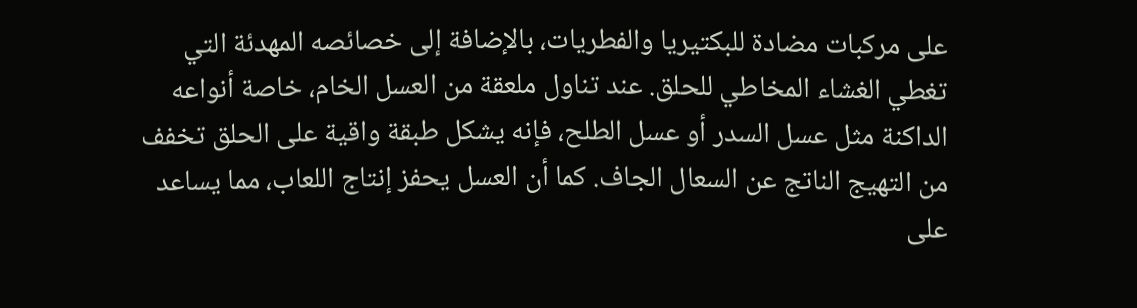على مركبات مضادة للبكتيريا والفطريات، بالإضافة إلى خصائصه المهدئة التي تغطي الغشاء المخاطي للحلق. عند تناول ملعقة من العسل الخام، خاصة أنواعه الداكنة مثل عسل السدر أو عسل الطلح، فإنه يشكل طبقة واقية على الحلق تخفف من التهيج الناتج عن السعال الجاف. كما أن العسل يحفز إنتاج اللعاب، مما يساعد على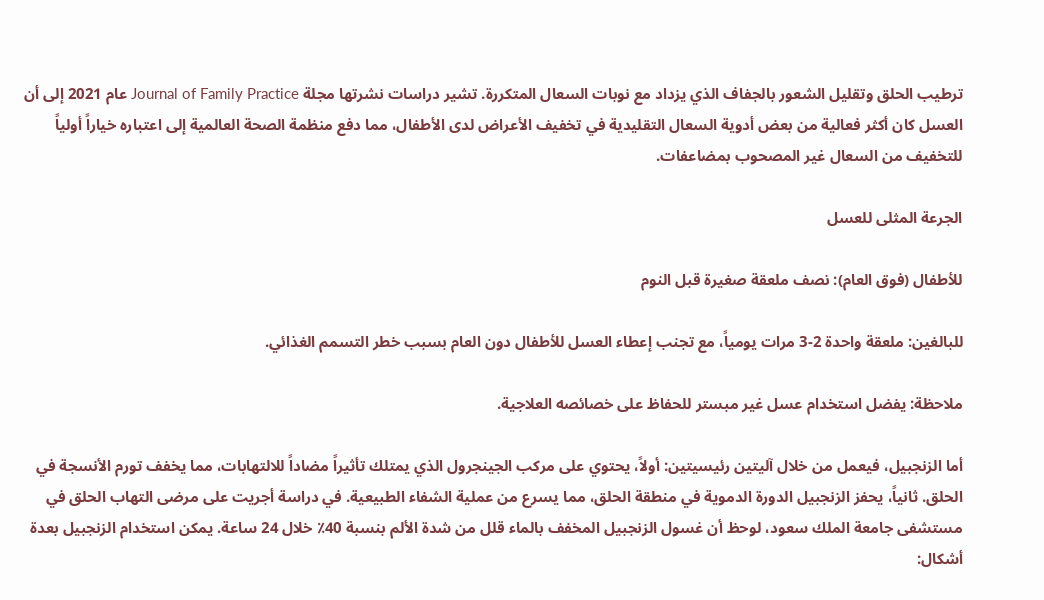ترطيب الحلق وتقليل الشعور بالجفاف الذي يزداد مع نوبات السعال المتكررة. تشير دراسات نشرتها مجلة Journal of Family Practice عام 2021 إلى أن العسل كان أكثر فعالية من بعض أدوية السعال التقليدية في تخفيف الأعراض لدى الأطفال، مما دفع منظمة الصحة العالمية إلى اعتباره خياراً أولياً للتخفيف من السعال غير المصحوب بمضاعفات.

الجرعة المثلى للعسل

للأطفال (فوق العام): نصف ملعقة صغيرة قبل النوم

للبالغين: ملعقة واحدة 2-3 مرات يومياً، مع تجنب إعطاء العسل للأطفال دون العام بسبب خطر التسمم الغذائي.

ملاحظة: يفضل استخدام عسل غير مبستر للحفاظ على خصائصه العلاجية.

أما الزنجبيل، فيعمل من خلال آليتين رئيسيتين: أولاً، يحتوي على مركب الجينجرول الذي يمتلك تأثيراً مضاداً للالتهابات، مما يخفف تورم الأنسجة في الحلق. ثانياً، يحفز الزنجبيل الدورة الدموية في منطقة الحلق، مما يسرع من عملية الشفاء الطبيعية. في دراسة أجريت على مرضى التهاب الحلق في مستشفى جامعة الملك سعود، لوحظ أن غسول الزنجبيل المخفف بالماء قلل من شدة الألم بنسبة 40٪ خلال 24 ساعة. يمكن استخدام الزنجبيل بعدة أشكال: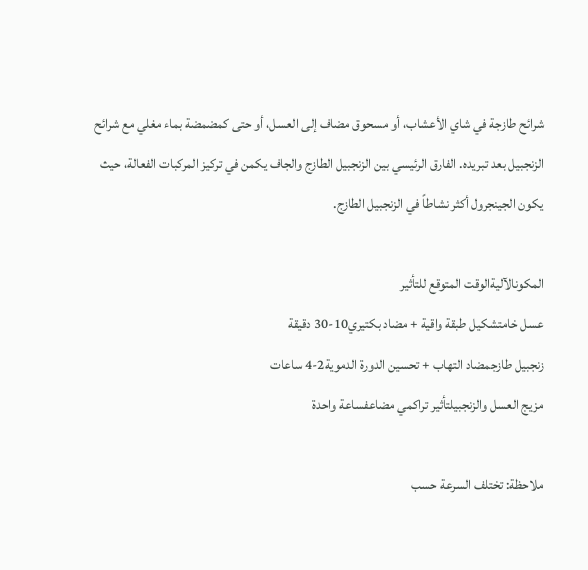شرائح طازجة في شاي الأعشاب، أو مسحوق مضاف إلى العسل، أو حتى كمضمضة بماء مغلي مع شرائح الزنجبيل بعد تبريده. الفارق الرئيسي بين الزنجبيل الطازج والجاف يكمن في تركيز المركبات الفعالة، حيث يكون الجينجرول أكثر نشاطاً في الزنجبيل الطازج.

المكونالآليةالوقت المتوقع للتأثير
عسل خامتشكيل طبقة واقية + مضاد بكتيري10-30 دقيقة
زنجبيل طازجمضاد التهاب + تحسين الدورة الدموية2-4 ساعات
مزيج العسل والزنجبيلتأثير تراكمي مضاعفساعة واحدة

ملاحظة: تختلف السرعة حسب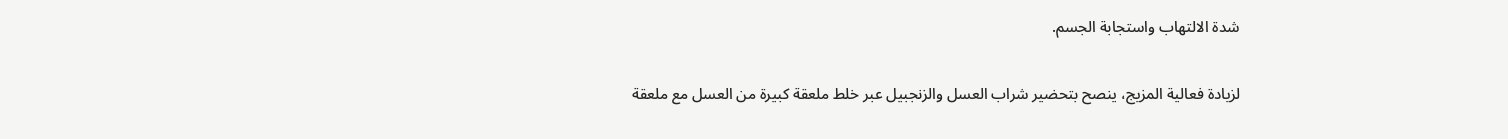شدة الالتهاب واستجابة الجسم.

لزيادة فعالية المزيج، ينصح بتحضير شراب العسل والزنجبيل عبر خلط ملعقة كبيرة من العسل مع ملعقة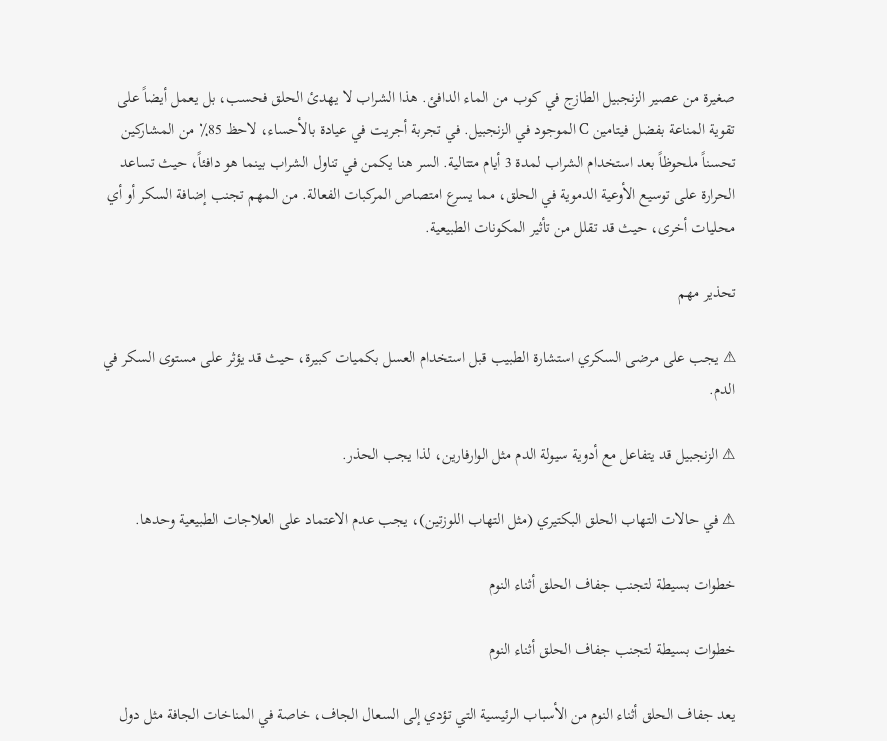صغيرة من عصير الزنجبيل الطازج في كوب من الماء الدافئ. هذا الشراب لا يهدئ الحلق فحسب، بل يعمل أيضاً على تقوية المناعة بفضل فيتامين C الموجود في الزنجبيل. في تجربة أجريت في عيادة بالأحساء، لاحظ 85٪ من المشاركين تحسناً ملحوظاً بعد استخدام الشراب لمدة 3 أيام متتالية. السر هنا يكمن في تناول الشراب بينما هو دافئاً، حيث تساعد الحرارة على توسيع الأوعية الدموية في الحلق، مما يسرع امتصاص المركبات الفعالة. من المهم تجنب إضافة السكر أو أي محليات أخرى، حيث قد تقلل من تأثير المكونات الطبيعية.

تحذير مهم

⚠ يجب على مرضى السكري استشارة الطبيب قبل استخدام العسل بكميات كبيرة، حيث قد يؤثر على مستوى السكر في الدم.

⚠ الزنجبيل قد يتفاعل مع أدوية سيولة الدم مثل الوارفارين، لذا يجب الحذر.

⚠ في حالات التهاب الحلق البكتيري (مثل التهاب اللوزتين)، يجب عدم الاعتماد على العلاجات الطبيعية وحدها.

خطوات بسيطة لتجنب جفاف الحلق أثناء النوم

خطوات بسيطة لتجنب جفاف الحلق أثناء النوم

يعد جفاف الحلق أثناء النوم من الأسباب الرئيسية التي تؤدي إلى السعال الجاف، خاصة في المناخات الجافة مثل دول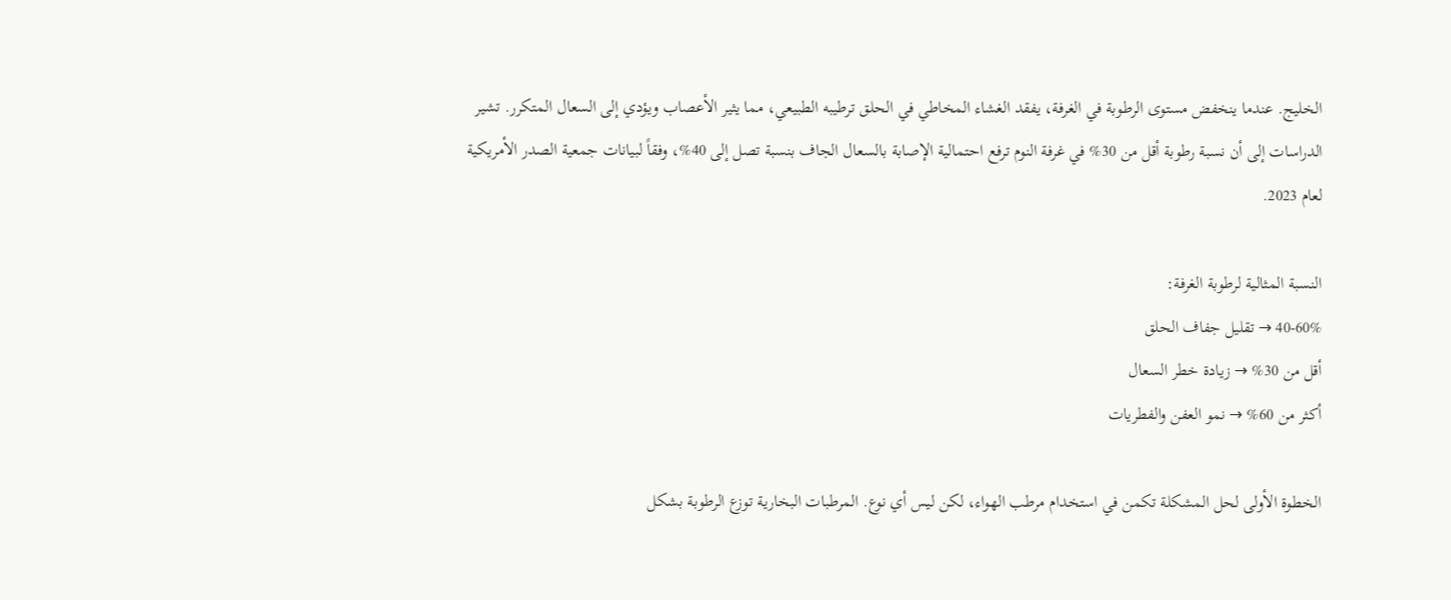الخليج. عندما ينخفض مستوى الرطوبة في الغرفة، يفقد الغشاء المخاطي في الحلق ترطيبه الطبيعي، مما يثير الأعصاب ويؤدي إلى السعال المتكرر. تشير الدراسات إلى أن نسبة رطوبة أقل من 30% في غرفة النوم ترفع احتمالية الإصابة بالسعال الجاف بنسبة تصل إلى 40%، وفقاً لبيانات جمعية الصدر الأمريكية لعام 2023.

النسبة المثالية لرطوبة الغرفة:
40-60% → تقليل جفاف الحلق
أقل من 30% → زيادة خطر السعال
أكثر من 60% → نمو العفن والفطريات

الخطوة الأولى لحل المشكلة تكمن في استخدام مرطب الهواء، لكن ليس أي نوع. المرطبات البخارية توزع الرطوبة بشكل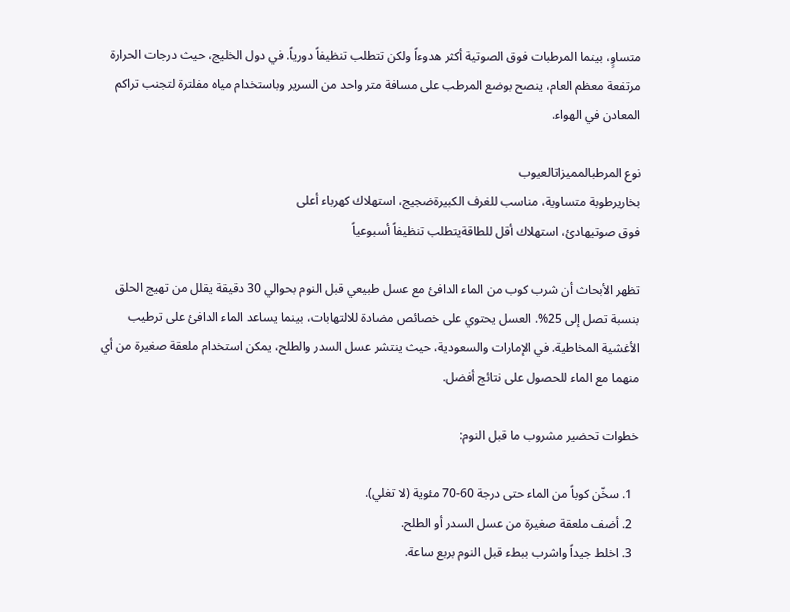متساوٍ، بينما المرطبات فوق الصوتية أكثر هدوءاً ولكن تتطلب تنظيفاً دورياً. في دول الخليج، حيث درجات الحرارة مرتفعة معظم العام، ينصح بوضع المرطب على مسافة متر واحد من السرير وباستخدام مياه مفلترة لتجنب تراكم المعادن في الهواء.

نوع المرطبالمميزاتالعيوب
بخاريرطوبة متساوية، مناسب للغرف الكبيرةضجيج، استهلاك كهرباء أعلى
فوق صوتيهادئ، استهلاك أقل للطاقةيتطلب تنظيفاً أسبوعياً

تظهر الأبحاث أن شرب كوب من الماء الدافئ مع عسل طبيعي قبل النوم بحوالي 30 دقيقة يقلل من تهيج الحلق بنسبة تصل إلى 25%. العسل يحتوي على خصائص مضادة للالتهابات، بينما يساعد الماء الدافئ على ترطيب الأغشية المخاطية. في الإمارات والسعودية، حيث ينتشر عسل السدر والطلح، يمكن استخدام ملعقة صغيرة من أي منهما مع الماء للحصول على نتائج أفضل.

خطوات تحضير مشروب ما قبل النوم:

  1. سخّن كوباً من الماء حتى درجة 60-70 مئوية (لا تغلي).
  2. أضف ملعقة صغيرة من عسل السدر أو الطلح.
  3. اخلط جيداً واشرب ببطء قبل النوم بربع ساعة.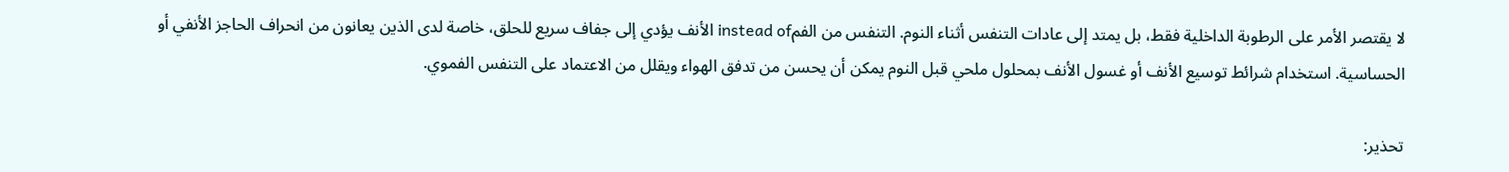لا يقتصر الأمر على الرطوبة الداخلية فقط، بل يمتد إلى عادات التنفس أثناء النوم. التنفس من الفمinstead of الأنف يؤدي إلى جفاف سريع للحلق، خاصة لدى الذين يعانون من انحراف الحاجز الأنفي أو الحساسية. استخدام شرائط توسيع الأنف أو غسول الأنف بمحلول ملحي قبل النوم يمكن أن يحسن من تدفق الهواء ويقلل من الاعتماد على التنفس الفموي.

تحذير: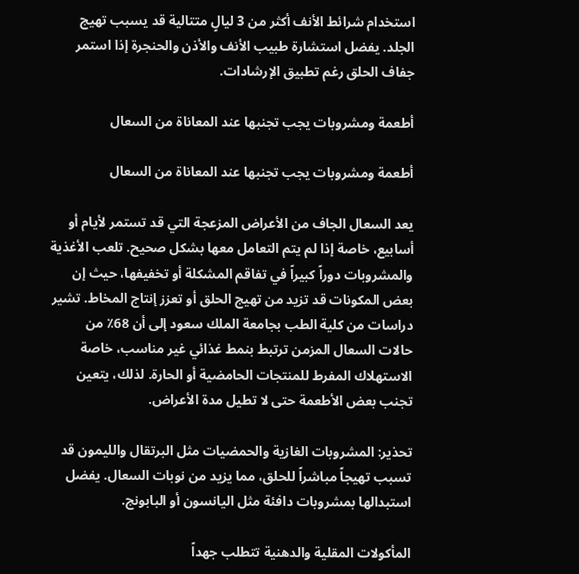استخدام شرائط الأنف أكثر من 3 ليالٍ متتالية قد يسبب تهيج الجلد. يفضل استشارة طبيب الأنف والأذن والحنجرة إذا استمر جفاف الحلق رغم تطبيق الإرشادات.

أطعمة ومشروبات يجب تجنبها عند المعاناة من السعال

أطعمة ومشروبات يجب تجنبها عند المعاناة من السعال

يعد السعال الجاف من الأعراض المزعجة التي قد تستمر لأيام أو أسابيع، خاصة إذا لم يتم التعامل معها بشكل صحيح. تلعب الأغذية والمشروبات دوراً كبيراً في تفاقم المشكلة أو تخفيفها، حيث إن بعض المكونات قد تزيد من تهيج الحلق أو تعزز إنتاج المخاط. تشير دراسات من كلية الطب بجامعة الملك سعود إلى أن 68٪ من حالات السعال المزمن ترتبط بنمط غذائي غير مناسب، خاصة الاستهلاك المفرط للمنتجات الحامضية أو الحارة. لذلك، يتعين تجنب بعض الأطعمة حتى لا تطيل مدة الأعراض.

تحذير: المشروبات الغازية والحمضيات مثل البرتقال والليمون قد تسبب تهيجاً مباشراً للحلق، مما يزيد من نوبات السعال. يفضل استبدالها بمشروبات دافئة مثل اليانسون أو البابونج.

المأكولات المقلية والدهنية تتطلب جهداً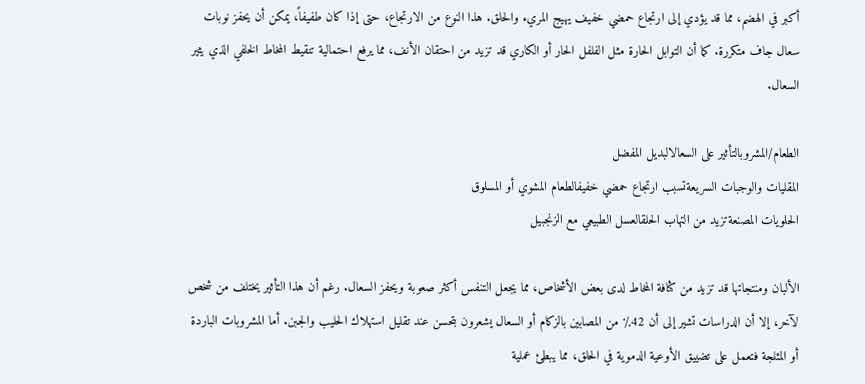أكبر في الهضم، مما قد يؤدي إلى ارتجاع حمضي خفيف يهيج المريء والحلق. هذا النوع من الارتجاع، حتى إذا كان طفيفاً، يمكن أن يحفز نوبات سعال جاف متكررة. كما أن التوابل الحارة مثل الفلفل الحار أو الكاري قد تزيد من احتقان الأنف، مما يرفع احتمالية تنقيط المخاط الخلفي الذي يثير السعال.

الطعام/المشروبالتأثير على السعالالبديل المفضل
المقليات والوجبات السريعةتسبب ارتجاع حمضي خفيفالطعام المشوي أو المسلوق
الحلويات المصنعةتزيد من التهاب الحلقالعسل الطبيعي مع الزنجبيل

الألبان ومنتجاتها قد تزيد من كثافة المخاط لدى بعض الأشخاص، مما يجعل التنفس أكثر صعوبة ويحفز السعال. رغم أن هذا التأثير يختلف من شخص لآخر، إلا أن الدراسات تشير إلى أن 42٪ من المصابين بالزكام أو السعال يشعرون بتحسن عند تقليل استهلاك الحليب والجبن. أما المشروبات الباردة أو المثلجة فتعمل على تضييق الأوعية الدموية في الحلق، مما يبطئ عملية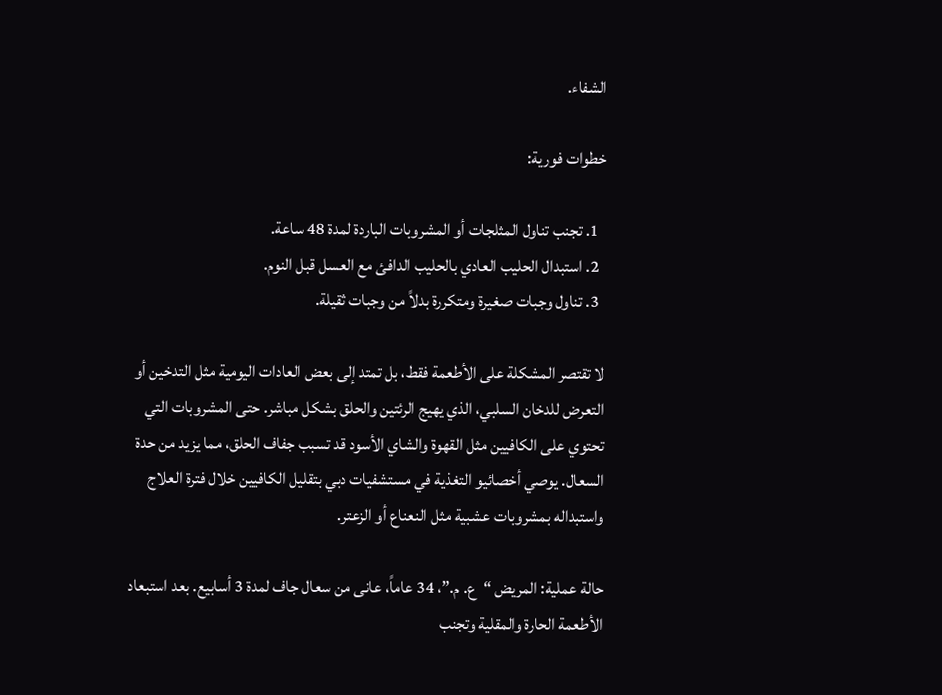الشفاء.

خطوات فورية:

  1. تجنب تناول المثلجات أو المشروبات الباردة لمدة 48 ساعة.
  2. استبدال الحليب العادي بالحليب الدافئ مع العسل قبل النوم.
  3. تناول وجبات صغيرة ومتكررة بدلاً من وجبات ثقيلة.

لا تقتصر المشكلة على الأطعمة فقط، بل تمتد إلى بعض العادات اليومية مثل التدخين أو التعرض للدخان السلبي، الذي يهيج الرئتين والحلق بشكل مباشر. حتى المشروبات التي تحتوي على الكافيين مثل القهوة والشاي الأسود قد تسبب جفاف الحلق، مما يزيد من حدة السعال. يوصي أخصائيو التغذية في مستشفيات دبي بتقليل الكافيين خلال فترة العلاج واستبداله بمشروبات عشبية مثل النعناع أو الزعتر.

حالة عملية: المريض “ع. م.”، 34 عاماً، عانى من سعال جاف لمدة 3 أسابيع. بعد استبعاد الأطعمة الحارة والمقلية وتجنب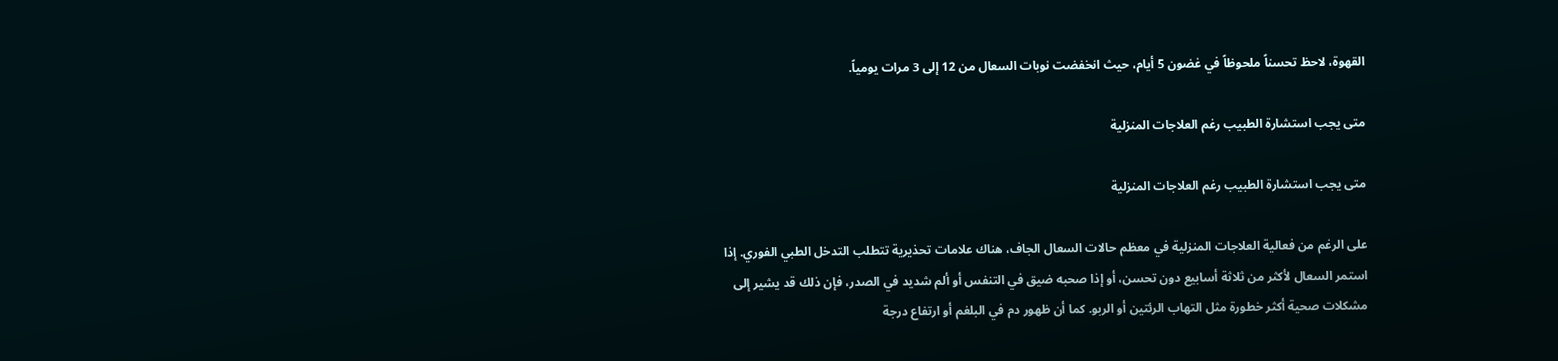القهوة، لاحظ تحسناً ملحوظاً في غضون 5 أيام، حيث انخفضت نوبات السعال من 12 إلى 3 مرات يومياً.

متى يجب استشارة الطبيب رغم العلاجات المنزلية

متى يجب استشارة الطبيب رغم العلاجات المنزلية

على الرغم من فعالية العلاجات المنزلية في معظم حالات السعال الجاف، هناك علامات تحذيرية تتطلب التدخل الطبي الفوري. إذا استمر السعال لأكثر من ثلاثة أسابيع دون تحسن، أو إذا صحبه ضيق في التنفس أو ألم شديد في الصدر، فإن ذلك قد يشير إلى مشكلات صحية أكثر خطورة مثل التهاب الرئتين أو الربو. كما أن ظهور دم في البلغم أو ارتفاع درجة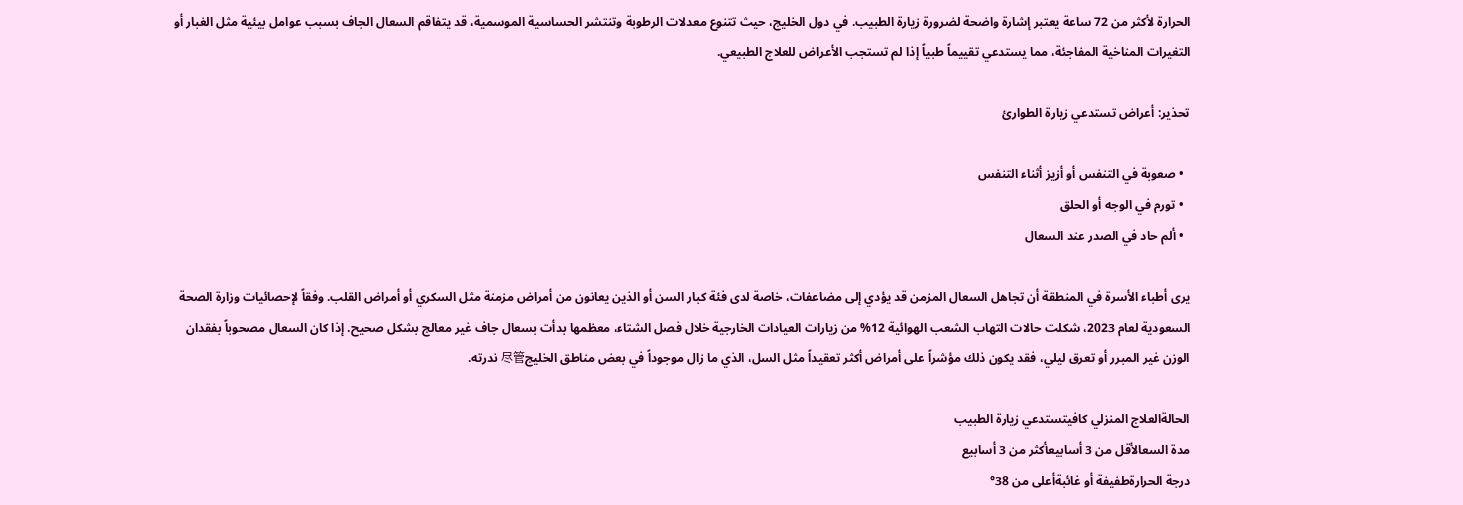الحرارة لأكثر من 72 ساعة يعتبر إشارة واضحة لضرورة زيارة الطبيب. في دول الخليج، حيث تتنوع معدلات الرطوبة وتنتشر الحساسية الموسمية، قد يتفاقم السعال الجاف بسبب عوامل بيئية مثل الغبار أو التغيرات المناخية المفاجئة، مما يستدعي تقييماً طبياً إذا لم تستجب الأعراض للعلاج الطبيعي.

تحذير: أعراض تستدعي زيارة الطوارئ

  • صعوبة في التنفس أو أزيز أثناء التنفس
  • تورم في الوجه أو الحلق
  • ألم حاد في الصدر عند السعال

يرى أطباء الأسرة في المنطقة أن تجاهل السعال المزمن قد يؤدي إلى مضاعفات، خاصة لدى فئة كبار السن أو الذين يعانون من أمراض مزمنة مثل السكري أو أمراض القلب. وفقاً لإحصائيات وزارة الصحة السعودية لعام 2023، شكلت حالات التهاب الشعب الهوائية 12% من زيارات العيادات الخارجية خلال فصل الشتاء، معظمها بدأت بسعال جاف غير معالج بشكل صحيح. إذا كان السعال مصحوباً بفقدان الوزن غير المبرر أو تعرق ليلي، فقد يكون ذلك مؤشراً على أمراض أكثر تعقيداً مثل السل، الذي ما زال موجوداً في بعض مناطق الخليج尽管 ندرته.

الحالةالعلاج المنزلي كافيتستدعي زيارة الطبيب
مدة السعالأقل من 3 أسابيعأكثر من 3 أسابيع
درجة الحرارةطفيفة أو غائبةأعلى من 38°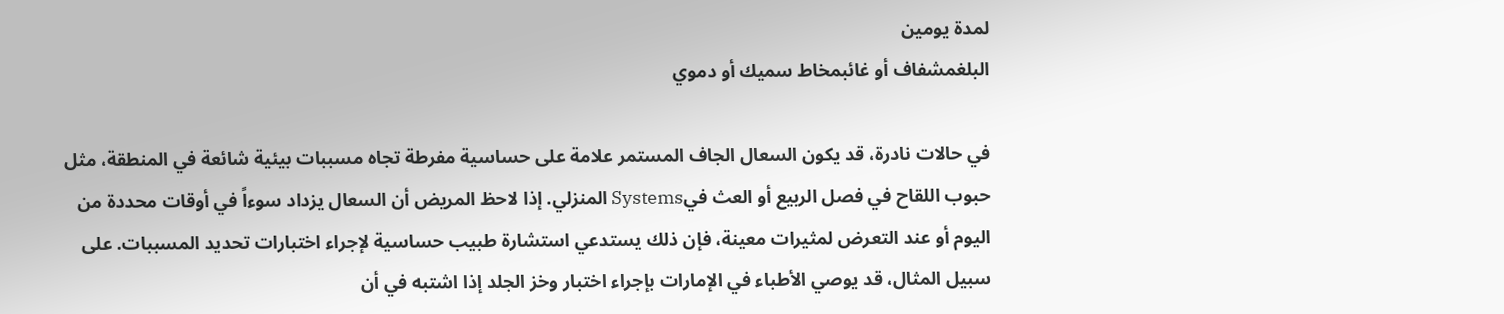لمدة يومين
البلغمشفاف أو غائبمخاط سميك أو دموي

في حالات نادرة، قد يكون السعال الجاف المستمر علامة على حساسية مفرطة تجاه مسببات بيئية شائعة في المنطقة، مثل حبوب اللقاح في فصل الربيع أو العث فيSystems المنزلي. إذا لاحظ المريض أن السعال يزداد سوءاً في أوقات محددة من اليوم أو عند التعرض لمثيرات معينة، فإن ذلك يستدعي استشارة طبيب حساسية لإجراء اختبارات تحديد المسببات. على سبيل المثال، قد يوصي الأطباء في الإمارات بإجراء اختبار وخز الجلد إذا اشتبه في أن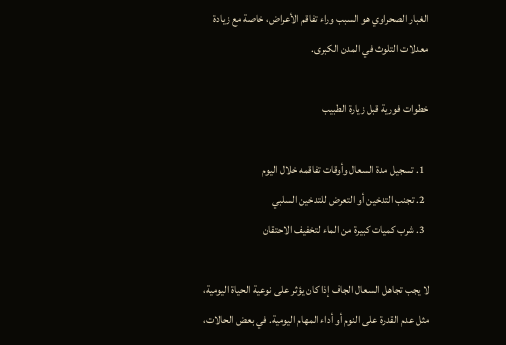الغبار الصحراوي هو السبب وراء تفاقم الأعراض، خاصة مع زيادة معدلات التلوث في المدن الكبرى.

خطوات فورية قبل زيارة الطبيب

  1. تسجيل مدة السعال وأوقات تفاقمه خلال اليوم
  2. تجنب التدخين أو التعرض للتدخين السلبي
  3. شرب كميات كبيرة من الماء لتخفيف الاحتقان

لا يجب تجاهل السعال الجاف إذا كان يؤثر على نوعية الحياة اليومية، مثل عدم القدرة على النوم أو أداء المهام اليومية. في بعض الحالات،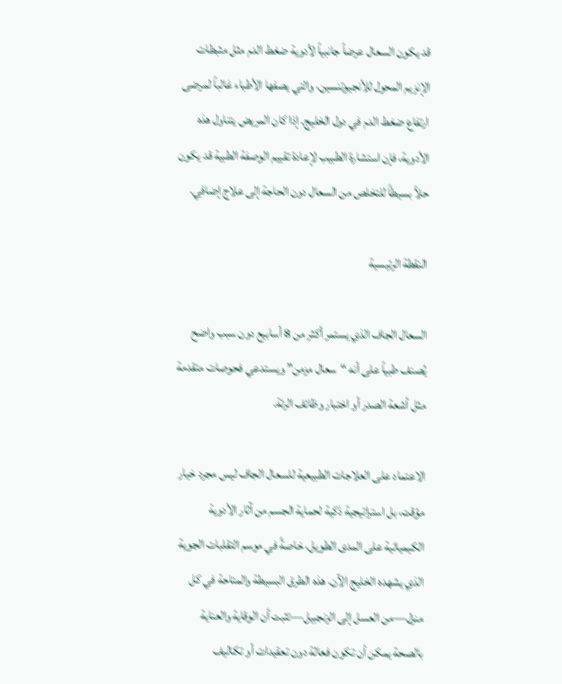قد يكون السعال عرضاً جانبياً لأدوية ضغط الدم مثل مثبطات الإنزيم المحول للأنجيوتنسين، والتي يصفها الأطباء غالباً لمرضى ارتفاع ضغط الدم في دول الخليج. إذا كان المريض يتناول هذه الأدوية، فإن استشارة الطبيب لإعادة تقييم الوصفة الطبية قد يكون حلاً بسيطاً للتخلص من السعال دون الحاجة إلى علاج إضافي.

النقطة الرئيسية

السعال الجاف الذي يستمر أكثر من 8 أسابيع دون سبب واضح يُصنف طبياً على أنه “سعال مزمن” ويستدعي فحوصات متقدمة مثل أشعة الصدر أو اختبار وظائف الرئة.

الاعتماد على العلاجات الطبيعية للسعال الجاف ليس مجرد خيار مؤقت، بل استراتيجية ذكية لحماية الجسم من آثار الأدوية الكيميائية على المدى الطويل، خاصةً في موسم التقلبات الجوية الذي يشهده الخليج الآن. هذه الطرق البسيطة والمتاحة في كل منزل—من العسل إلى الزنجبيل—تثبت أن الوقاية والعناية بالصحة يمكن أن تكون فعالة دون تعقيدات أو تكاليف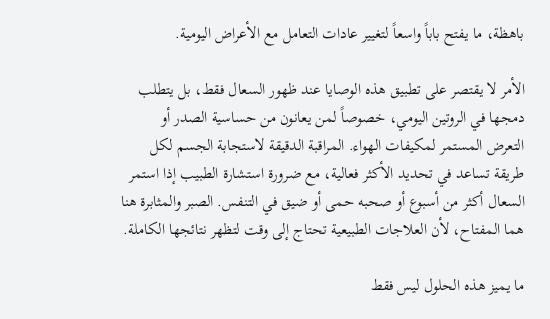باهظة، ما يفتح باباً واسعاً لتغيير عادات التعامل مع الأعراض اليومية.

الأمر لا يقتصر على تطبيق هذه الوصايا عند ظهور السعال فقط، بل يتطلب دمجها في الروتين اليومي، خصوصاً لمن يعانون من حساسية الصدر أو التعرض المستمر لمكيفات الهواء. المراقبة الدقيقة لاستجابة الجسم لكل طريقة تساعد في تحديد الأكثر فعالية، مع ضرورة استشارة الطبيب إذا استمر السعال أكثر من أسبوع أو صحبه حمى أو ضيق في التنفس. الصبر والمثابرة هنا هما المفتاح، لأن العلاجات الطبيعية تحتاج إلى وقت لتظهر نتائجها الكاملة.

ما يميز هذه الحلول ليس فقط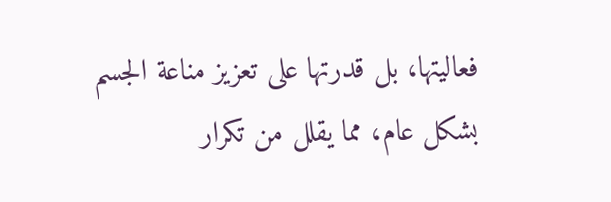فعاليتها، بل قدرتها على تعزيز مناعة الجسم بشكل عام، مما يقلل من تكرار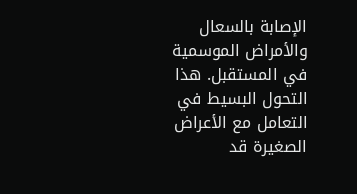الإصابة بالسعال والأمراض الموسمية في المستقبل. هذا التحول البسيط في التعامل مع الأعراض الصغيرة قد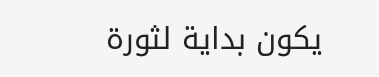يكون بداية لثورة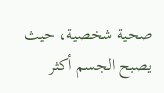صحية شخصية، حيث يصبح الجسم أكثر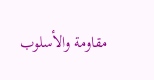مقاومة والأسلوب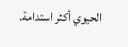الحيوي أكثر استدامة.